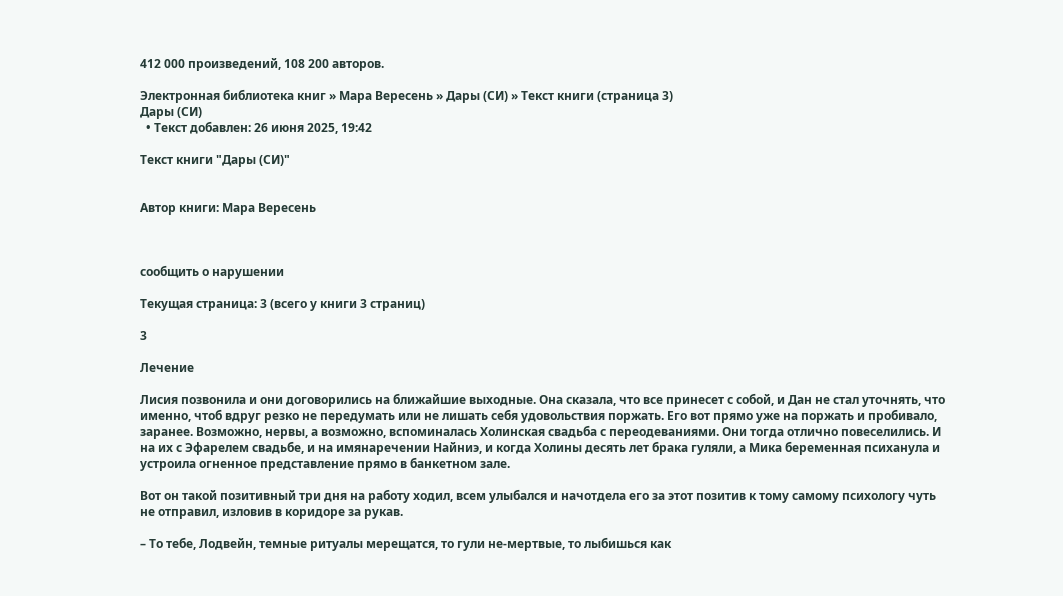412 000 произведений, 108 200 авторов.

Электронная библиотека книг » Мара Вересень » Дары (СИ) » Текст книги (страница 3)
Дары (СИ)
  • Текст добавлен: 26 июня 2025, 19:42

Текст книги "Дары (СИ)"


Автор книги: Мара Вересень



сообщить о нарушении

Текущая страница: 3 (всего у книги 3 страниц)

3

Лечение

Лисия позвонила и они договорились на ближайшие выходные. Она сказала, что все принесет с собой, и Дан не стал уточнять, что именно, чтоб вдруг резко не передумать или не лишать себя удовольствия поржать. Его вот прямо уже на поржать и пробивало, заранее. Возможно, нервы, а возможно, вспоминалась Холинская свадьба с переодеваниями. Они тогда отлично повеселились. И на их с Эфарелем свадьбе, и на имянаречении Найниэ, и когда Холины десять лет брака гуляли, а Мика беременная психанула и устроила огненное представление прямо в банкетном зале.

Вот он такой позитивный три дня на работу ходил, всем улыбался и начотдела его за этот позитив к тому самому психологу чуть не отправил, изловив в коридоре за рукав.

– То тебе, Лодвейн, темные ритуалы мерещатся, то гули не-мертвые, то лыбишься как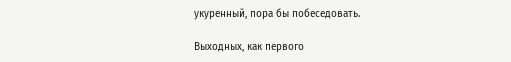укуренный, пора бы побеседовать.

Выходных, как первого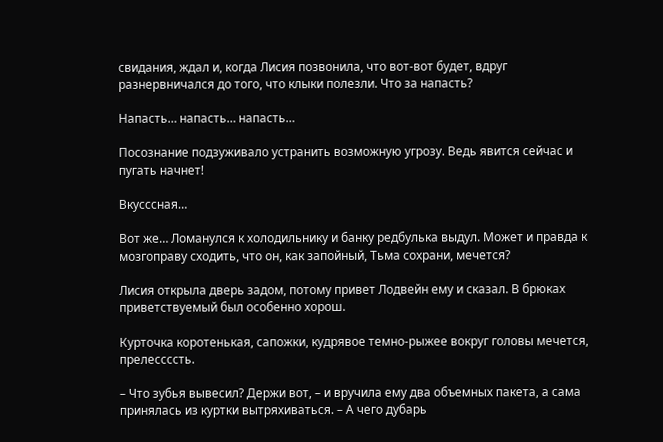свидания, ждал и, когда Лисия позвонила, что вот-вот будет, вдруг разнервничался до того, что клыки полезли. Что за напасть?

Напасть… напасть… напасть…

Посознание подзуживало устранить возможную угрозу. Ведь явится сейчас и пугать начнет!

Вкусссная…

Вот же… Ломанулся к холодильнику и банку редбулька выдул. Может и правда к мозгоправу сходить, что он, как запойный, Тьма сохрани, мечется?

Лисия открыла дверь задом, потому привет Лодвейн ему и сказал. В брюках приветствуемый был особенно хорош.

Курточка коротенькая, сапожки, кудрявое темно-рыжее вокруг головы мечется, прелессссть.

– Что зубья вывесил? Держи вот, – и вручила ему два объемных пакета, а сама принялась из куртки вытряхиваться. – А чего дубарь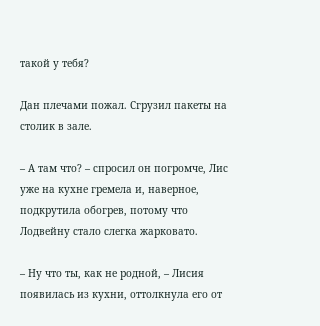такой у тебя?

Дан плечами пожал. Сгрузил пакеты на столик в зале.

– А там что? – спросил он погромче, Лис уже на кухне гремела и, наверное, подкрутила обогрев, потому что Лодвейну стало слегка жарковато.

– Ну что ты, как не родной, – Лисия появилась из кухни, оттолкнула его от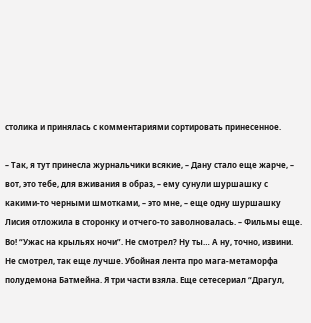столика и принялась с комментариями сортировать принесенное.

– Так, я тут принесла журнальчики всякие, – Дану стало еще жарче, – вот, это тебе, для вживания в образ, – ему сунули шуршашку с какими-то черными шмотками, – это мне, – еще одну шуршашку Лисия отложила в сторонку и отчего-то заволновалась. – Фильмы еще. Во! “Ужас на крыльях ночи”. Не смотрел? Ну ты… А ну, точно, извини. Не смотрел, так еще лучше. Убойная лента про мага-метаморфа полудемона Батмейна. Я три части взяла. Еще сетесериал “Драгул,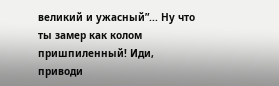великий и ужасный”... Ну что ты замер как колом пришпиленный! Иди, приводи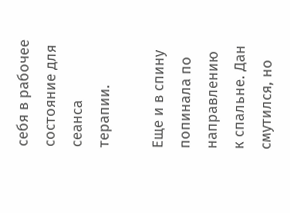себя в рабочее состояние для сеанса терапии.

Еще и в спину попинала по направлению к спальне. Дан смутился, но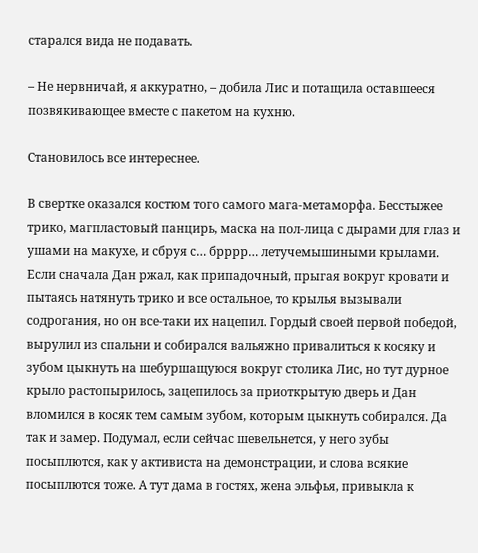старался вида не подавать.

– Не нервничай, я аккуратно, – добила Лис и потащила оставшееся позвякивающее вместе с пакетом на кухню.

Становилось все интереснее.

В свертке оказался костюм того самого мага-метаморфа. Бесстыжее трико, магпластовый панцирь, маска на пол-лица с дырами для глаз и ушами на макухе, и сбруя с… брррр… летучемышиными крылами. Если сначала Дан ржал, как припадочный, прыгая вокруг кровати и пытаясь натянуть трико и все остальное, то крылья вызывали содрогания, но он все-таки их нацепил. Гордый своей первой победой, вырулил из спальни и собирался вальяжно привалиться к косяку и зубом цыкнуть на шебуршащуюся вокруг столика Лис, но тут дурное крыло растопырилось, зацепилось за приоткрытую дверь и Дан вломился в косяк тем самым зубом, которым цыкнуть собирался. Да так и замер. Подумал, если сейчас шевельнется, у него зубы посыплются, как у активиста на демонстрации, и слова всякие посыплются тоже. А тут дама в гостях, жена эльфья, привыкла к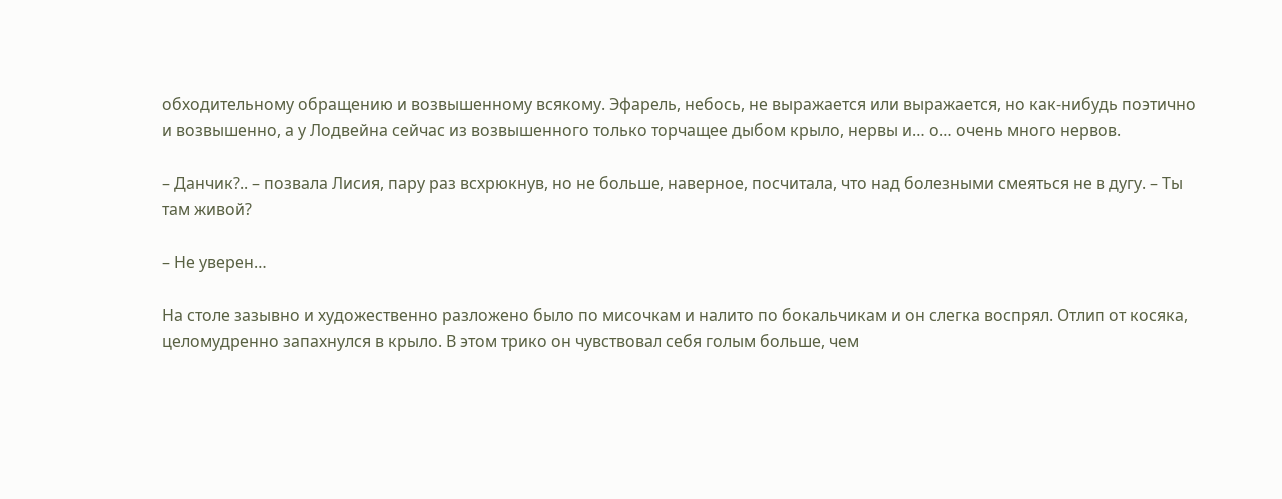обходительному обращению и возвышенному всякому. Эфарель, небось, не выражается или выражается, но как-нибудь поэтично и возвышенно, а у Лодвейна сейчас из возвышенного только торчащее дыбом крыло, нервы и… о… очень много нервов.

– Данчик?.. – позвала Лисия, пару раз всхрюкнув, но не больше, наверное, посчитала, что над болезными смеяться не в дугу. – Ты там живой?

– Не уверен…

На столе зазывно и художественно разложено было по мисочкам и налито по бокальчикам и он слегка воспрял. Отлип от косяка, целомудренно запахнулся в крыло. В этом трико он чувствовал себя голым больше, чем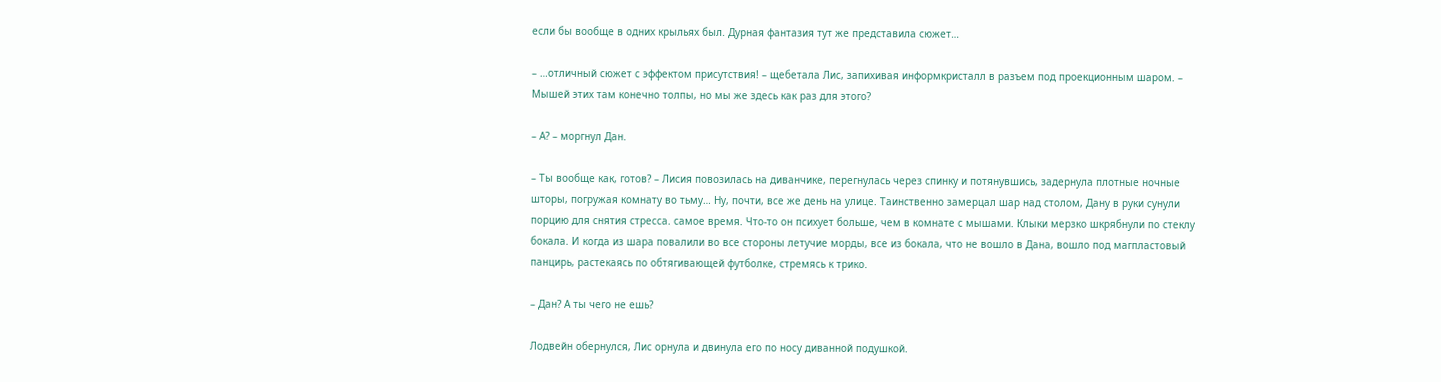если бы вообще в одних крыльях был. Дурная фантазия тут же представила сюжет…

– …отличный сюжет с эффектом присутствия! – щебетала Лис, запихивая информкристалл в разъем под проекционным шаром. – Мышей этих там конечно толпы, но мы же здесь как раз для этого?

– А? – моргнул Дан.

– Ты вообще как, готов? – Лисия повозилась на диванчике, перегнулась через спинку и потянувшись, задернула плотные ночные шторы, погружая комнату во тьму… Ну, почти, все же день на улице. Таинственно замерцал шар над столом, Дану в руки сунули порцию для снятия стресса. самое время. Что-то он психует больше, чем в комнате с мышами. Клыки мерзко шкрябнули по стеклу бокала. И когда из шара повалили во все стороны летучие морды, все из бокала, что не вошло в Дана, вошло под магпластовый панцирь, растекаясь по обтягивающей футболке, стремясь к трико.

– Дан? А ты чего не ешь?

Лодвейн обернулся, Лис орнула и двинула его по носу диванной подушкой.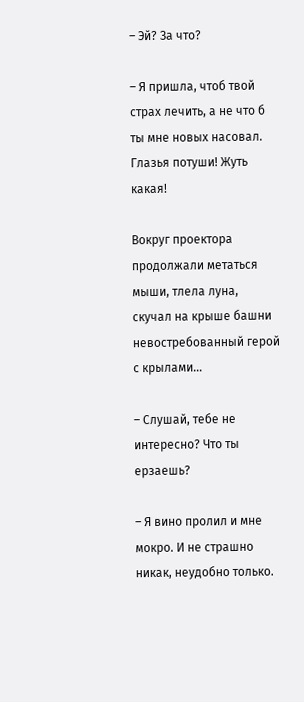– Эй? За что?

– Я пришла, чтоб твой страх лечить, а не что б ты мне новых насовал. Глазья потуши! Жуть какая!

Вокруг проектора продолжали метаться мыши, тлела луна, скучал на крыше башни невостребованный герой с крылами…

– Слушай, тебе не интересно? Что ты ерзаешь?

– Я вино пролил и мне мокро. И не страшно никак, неудобно только.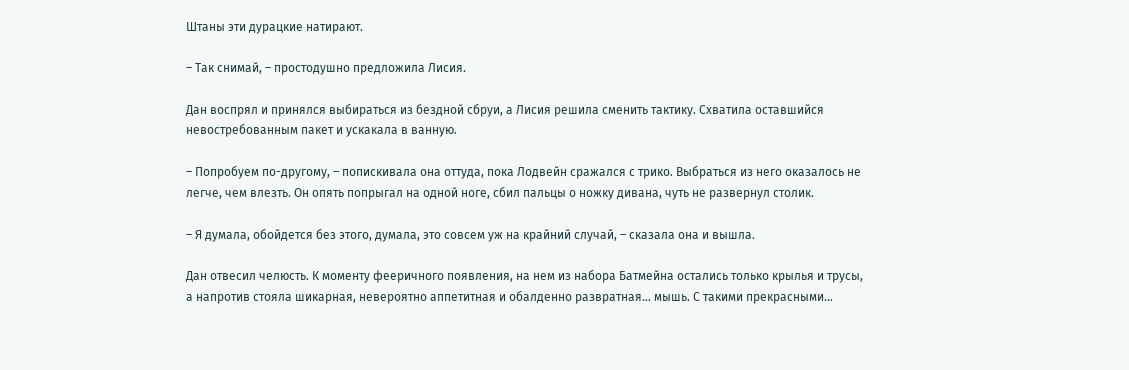Штаны эти дурацкие натирают.

– Так снимай, – простодушно предложила Лисия.

Дан воспрял и принялся выбираться из бездной сбруи, а Лисия решила сменить тактику. Схватила оставшийся невостребованным пакет и ускакала в ванную.

– Попробуем по-другому, – попискивала она оттуда, пока Лодвейн сражался с трико. Выбраться из него оказалось не легче, чем влезть. Он опять попрыгал на одной ноге, сбил пальцы о ножку дивана, чуть не развернул столик.

– Я думала, обойдется без этого, думала, это совсем уж на крайний случай, – сказала она и вышла.

Дан отвесил челюсть. К моменту фееричного появления, на нем из набора Батмейна остались только крылья и трусы, а напротив стояла шикарная, невероятно аппетитная и обалденно развратная… мышь. С такими прекрасными…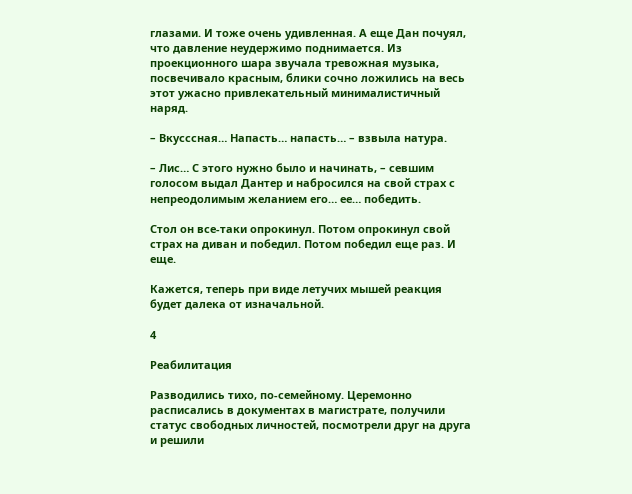глазами. И тоже очень удивленная. А еще Дан почуял, что давление неудержимо поднимается. Из проекционного шара звучала тревожная музыка, посвечивало красным, блики сочно ложились на весь этот ужасно привлекательный минималистичный наряд.

– Вкусссная… Напасть… напасть… – взвыла натура.

– Лис… С этого нужно было и начинать, – севшим голосом выдал Дантер и набросился на свой страх с непреодолимым желанием его… ее… победить.

Стол он все-таки опрокинул. Потом опрокинул свой страх на диван и победил. Потом победил еще раз. И еще.

Кажется, теперь при виде летучих мышей реакция будет далека от изначальной.

4

Реабилитация

Разводились тихо, по-семейному. Церемонно расписались в документах в магистрате, получили статус свободных личностей, посмотрели друг на друга и решили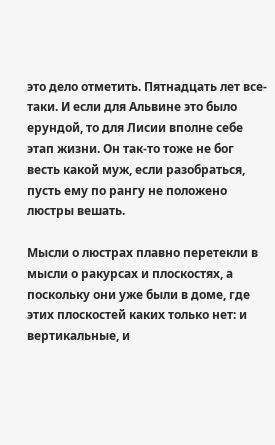это дело отметить. Пятнадцать лет все-таки. И если для Альвине это было ерундой, то для Лисии вполне себе этап жизни. Он так-то тоже не бог весть какой муж, если разобраться, пусть ему по рангу не положено люстры вешать.

Мысли о люстрах плавно перетекли в мысли о ракурсах и плоскостях, а поскольку они уже были в доме, где этих плоскостей каких только нет: и вертикальные, и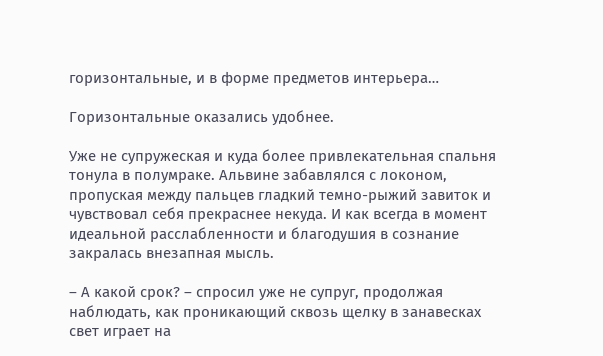горизонтальные, и в форме предметов интерьера…

Горизонтальные оказались удобнее.

Уже не супружеская и куда более привлекательная спальня тонула в полумраке. Альвине забавлялся с локоном, пропуская между пальцев гладкий темно-рыжий завиток и чувствовал себя прекраснее некуда. И как всегда в момент идеальной расслабленности и благодушия в сознание закралась внезапная мысль.

– А какой срок? – спросил уже не супруг, продолжая наблюдать, как проникающий сквозь щелку в занавесках свет играет на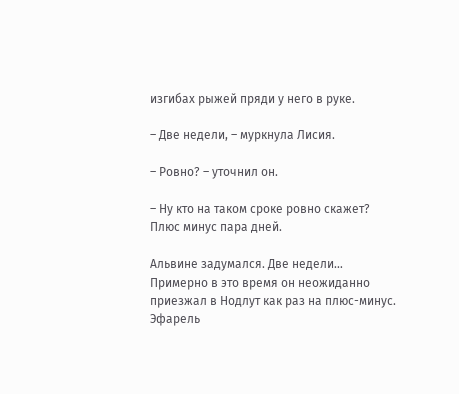изгибах рыжей пряди у него в руке.

– Две недели, – муркнула Лисия.

– Ровно? – уточнил он.

– Ну кто на таком сроке ровно скажет? Плюс минус пара дней.

Альвине задумался. Две недели… Примерно в это время он неожиданно приезжал в Нодлут как раз на плюс-минус. Эфарель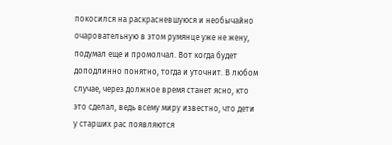покосился на раскрасневшуюся и необычайно очаровательную в этом румянце уже не жену, подумал еще и промолчал. Вот когда будет доподлинно понятно, тогда и уточнит. В любом случае, через должное время станет ясно, кто это сделал, ведь всему миру известно, что дети у старших рас появляются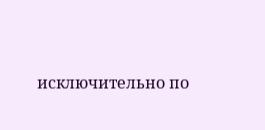исключительно по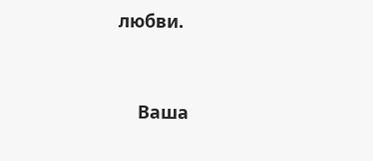любви.


    Ваша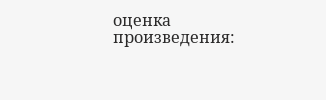оценка произведения: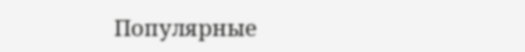Популярные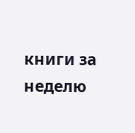книги за неделю